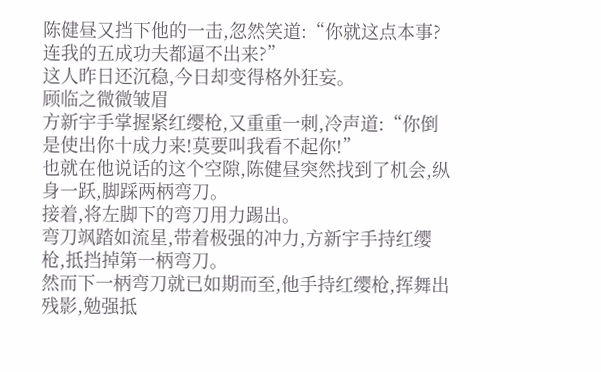陈健昼又挡下他的一击,忽然笑道:“你就这点本事?连我的五成功夫都逼不出来?”
这人昨日还沉稳,今日却变得格外狂妄。
顾临之微微皱眉
方新宇手掌握紧红缨枪,又重重一刺,冷声道:“你倒是使出你十成力来!莫要叫我看不起你!”
也就在他说话的这个空隙,陈健昼突然找到了机会,纵身一跃,脚踩两柄弯刀。
接着,将左脚下的弯刀用力踢出。
弯刀飒踏如流星,带着极强的冲力,方新宇手持红缨枪,抵挡掉第一柄弯刀。
然而下一柄弯刀就已如期而至,他手持红缨枪,挥舞出残影,勉强抵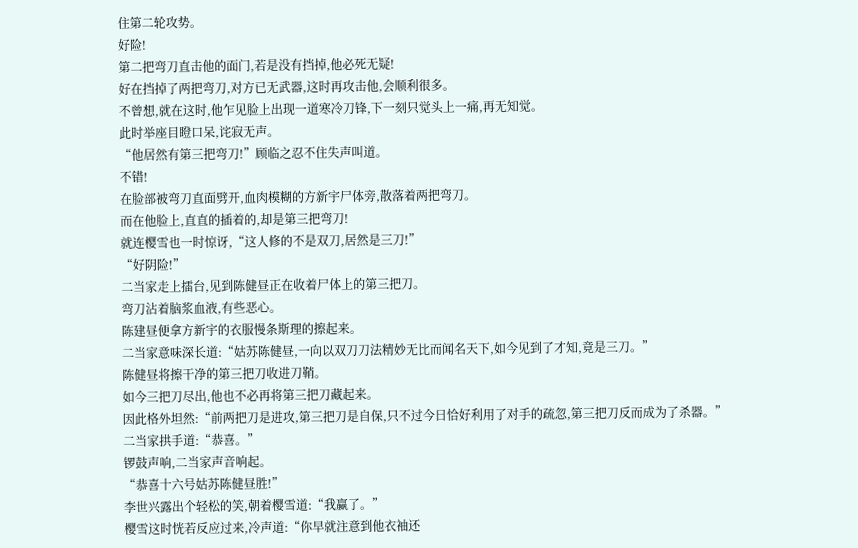住第二轮攻势。
好险!
第二把弯刀直击他的面门,若是没有挡掉,他必死无疑!
好在挡掉了两把弯刀,对方已无武器,这时再攻击他,会顺利很多。
不曾想,就在这时,他乍见脸上出现一道寒冷刀锋,下一刻只觉头上一痛,再无知觉。
此时举座目瞪口呆,诧寂无声。
“他居然有第三把弯刀!”顾临之忍不住失声叫道。
不错!
在脸部被弯刀直面劈开,血肉模糊的方新宇尸体旁,散落着两把弯刀。
而在他脸上,直直的插着的,却是第三把弯刀!
就连樱雪也一时惊讶,“这人修的不是双刀,居然是三刀!”
“好阴险!”
二当家走上擂台,见到陈健昼正在收着尸体上的第三把刀。
弯刀沾着脑浆血液,有些恶心。
陈建昼便拿方新宇的衣服慢条斯理的擦起来。
二当家意味深长道:“姑苏陈健昼,一向以双刀刀法精妙无比而闻名天下,如今见到了才知,竟是三刀。”
陈健昼将擦干净的第三把刀收进刀鞘。
如今三把刀尽出,他也不必再将第三把刀藏起来。
因此格外坦然:“前两把刀是进攻,第三把刀是自保,只不过今日恰好利用了对手的疏忽,第三把刀反而成为了杀器。”
二当家拱手道:“恭喜。”
锣鼓声响,二当家声音响起。
“恭喜十六号姑苏陈健昼胜!”
李世兴露出个轻松的笑,朝着樱雪道:“我赢了。”
樱雪这时恍若反应过来,冷声道:“你早就注意到他衣袖还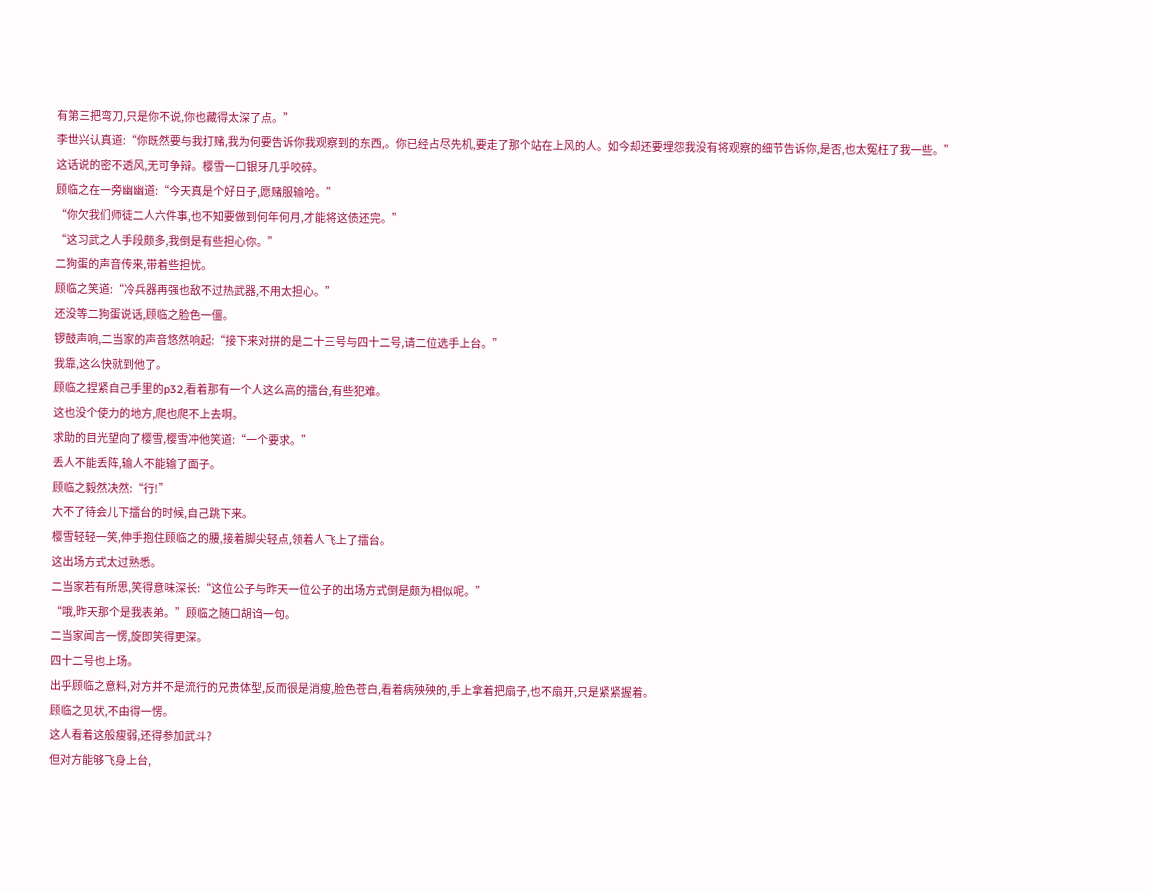有第三把弯刀,只是你不说,你也藏得太深了点。”
李世兴认真道:“你既然要与我打赌,我为何要告诉你我观察到的东西,。你已经占尽先机,要走了那个站在上风的人。如今却还要埋怨我没有将观察的细节告诉你,是否,也太冤枉了我一些。”
这话说的密不透风,无可争辩。樱雪一口银牙几乎咬碎。
顾临之在一旁幽幽道:“今天真是个好日子,愿赌服输哈。”
“你欠我们师徒二人六件事,也不知要做到何年何月,才能将这债还完。”
“这习武之人手段颇多,我倒是有些担心你。”
二狗蛋的声音传来,带着些担忧。
顾临之笑道:“冷兵器再强也敌不过热武器,不用太担心。”
还没等二狗蛋说话,顾临之脸色一僵。
锣鼓声响,二当家的声音悠然响起:“接下来对拼的是二十三号与四十二号,请二位选手上台。”
我靠,这么快就到他了。
顾临之捏紧自己手里的p32,看着那有一个人这么高的擂台,有些犯难。
这也没个使力的地方,爬也爬不上去啊。
求助的目光望向了樱雪,樱雪冲他笑道:“一个要求。”
丢人不能丢阵,输人不能输了面子。
顾临之毅然决然:“行!”
大不了待会儿下擂台的时候,自己跳下来。
樱雪轻轻一笑,伸手抱住顾临之的腰,接着脚尖轻点,领着人飞上了擂台。
这出场方式太过熟悉。
二当家若有所思,笑得意味深长:“这位公子与昨天一位公子的出场方式倒是颇为相似呢。”
“哦,昨天那个是我表弟。”顾临之随口胡诌一句。
二当家闻言一愣,旋即笑得更深。
四十二号也上场。
出乎顾临之意料,对方并不是流行的兄贵体型,反而很是消瘦,脸色苍白,看着病殃殃的,手上拿着把扇子,也不扇开,只是紧紧握着。
顾临之见状,不由得一愣。
这人看着这般瘦弱,还得参加武斗?
但对方能够飞身上台,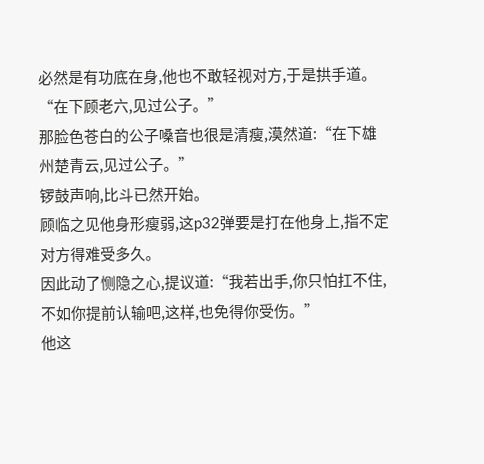必然是有功底在身,他也不敢轻视对方,于是拱手道。
“在下顾老六,见过公子。”
那脸色苍白的公子嗓音也很是清瘦,漠然道:“在下雄州楚青云,见过公子。”
锣鼓声响,比斗已然开始。
顾临之见他身形瘦弱,这p32弹要是打在他身上,指不定对方得难受多久。
因此动了恻隐之心,提议道:“我若出手,你只怕扛不住,不如你提前认输吧,这样,也免得你受伤。”
他这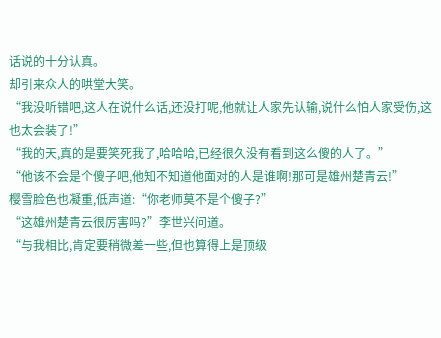话说的十分认真。
却引来众人的哄堂大笑。
“我没听错吧,这人在说什么话,还没打呢,他就让人家先认输,说什么怕人家受伤,这也太会装了!”
“我的天,真的是要笑死我了,哈哈哈,已经很久没有看到这么傻的人了。”
“他该不会是个傻子吧,他知不知道他面对的人是谁啊!那可是雄州楚青云!”
樱雪脸色也凝重,低声道:“你老师莫不是个傻子?”
“这雄州楚青云很厉害吗?”李世兴问道。
“与我相比,肯定要稍微差一些,但也算得上是顶级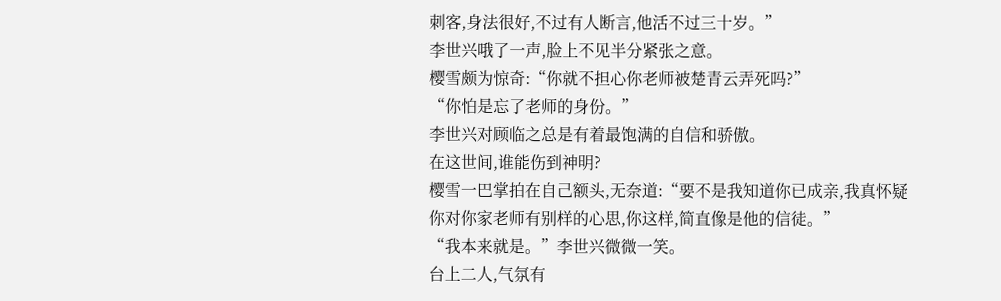刺客,身法很好,不过有人断言,他活不过三十岁。”
李世兴哦了一声,脸上不见半分紧张之意。
樱雪颇为惊奇:“你就不担心你老师被楚青云弄死吗?”
“你怕是忘了老师的身份。”
李世兴对顾临之总是有着最饱满的自信和骄傲。
在这世间,谁能伤到神明?
樱雪一巴掌拍在自己额头,无奈道:“要不是我知道你已成亲,我真怀疑你对你家老师有别样的心思,你这样,简直像是他的信徒。”
“我本来就是。”李世兴微微一笑。
台上二人,气氛有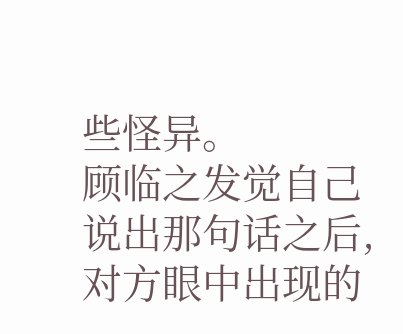些怪异。
顾临之发觉自己说出那句话之后,对方眼中出现的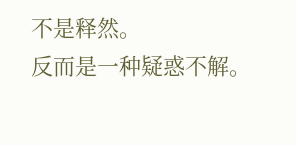不是释然。
反而是一种疑惑不解。